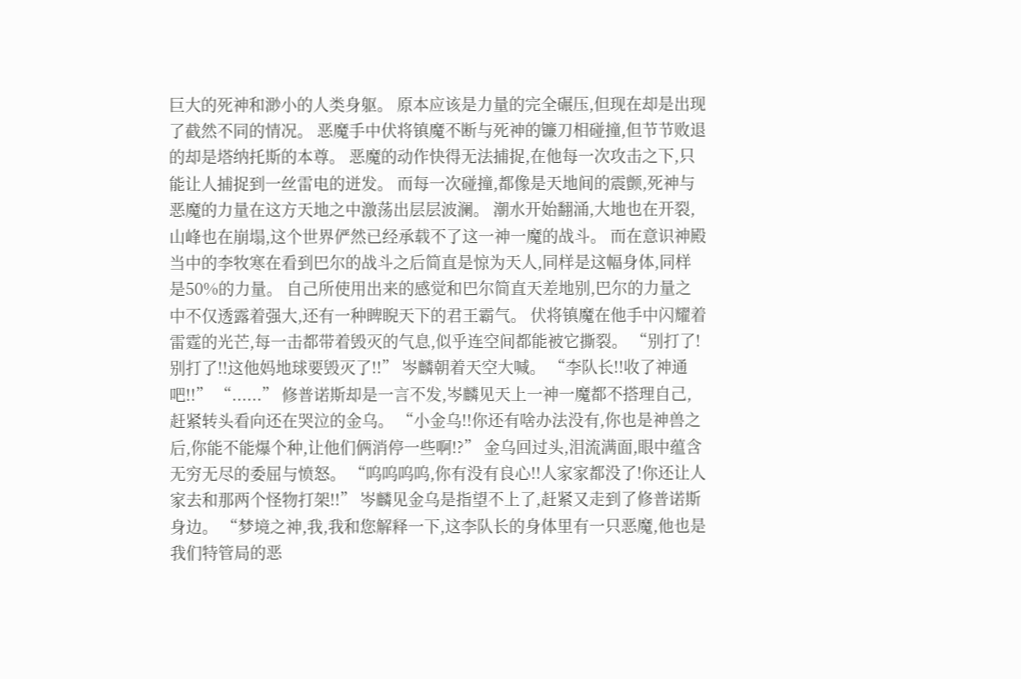巨大的死神和渺小的人类身躯。 原本应该是力量的完全碾压,但现在却是出现了截然不同的情况。 恶魔手中伏将镇魔不断与死神的镰刀相碰撞,但节节败退的却是塔纳托斯的本尊。 恶魔的动作快得无法捕捉,在他每一次攻击之下,只能让人捕捉到一丝雷电的迸发。 而每一次碰撞,都像是天地间的震颤,死神与恶魔的力量在这方天地之中激荡出层层波澜。 潮水开始翻涌,大地也在开裂,山峰也在崩塌,这个世界俨然已经承载不了这一神一魔的战斗。 而在意识神殿当中的李牧寒在看到巴尔的战斗之后简直是惊为天人,同样是这幅身体,同样是50%的力量。 自己所使用出来的感觉和巴尔简直天差地别,巴尔的力量之中不仅透露着强大,还有一种睥睨天下的君王霸气。 伏将镇魔在他手中闪耀着雷霆的光芒,每一击都带着毁灭的气息,似乎连空间都能被它撕裂。 “别打了!别打了!!这他妈地球要毁灭了!!” 岑麟朝着天空大喊。 “李队长!!收了神通吧!!” “......” 修普诺斯却是一言不发,岑麟见天上一神一魔都不搭理自己,赶紧转头看向还在哭泣的金乌。 “小金乌!!你还有啥办法没有,你也是神兽之后,你能不能爆个种,让他们俩消停一些啊!?” 金乌回过头,泪流满面,眼中蕴含无穷无尽的委屈与愤怒。 “呜呜呜呜,你有没有良心!!人家家都没了!你还让人家去和那两个怪物打架!!” 岑麟见金乌是指望不上了,赶紧又走到了修普诺斯身边。 “梦境之神,我,我和您解释一下,这李队长的身体里有一只恶魔,他也是我们特管局的恶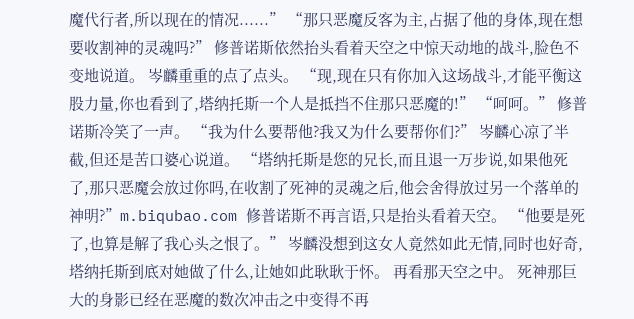魔代行者,所以现在的情况......” “那只恶魔反客为主,占据了他的身体,现在想要收割神的灵魂吗?” 修普诺斯依然抬头看着天空之中惊天动地的战斗,脸色不变地说道。 岑麟重重的点了点头。 “现,现在只有你加入这场战斗,才能平衡这股力量,你也看到了,塔纳托斯一个人是抵挡不住那只恶魔的!” “呵呵。” 修普诺斯冷笑了一声。 “我为什么要帮他?我又为什么要帮你们?” 岑麟心凉了半截,但还是苦口婆心说道。 “塔纳托斯是您的兄长,而且退一万步说,如果他死了,那只恶魔会放过你吗,在收割了死神的灵魂之后,他会舍得放过另一个落单的神明?”m.biqubao.com 修普诺斯不再言语,只是抬头看着天空。 “他要是死了,也算是解了我心头之恨了。” 岑麟没想到这女人竟然如此无情,同时也好奇,塔纳托斯到底对她做了什么,让她如此耿耿于怀。 再看那天空之中。 死神那巨大的身影已经在恶魔的数次冲击之中变得不再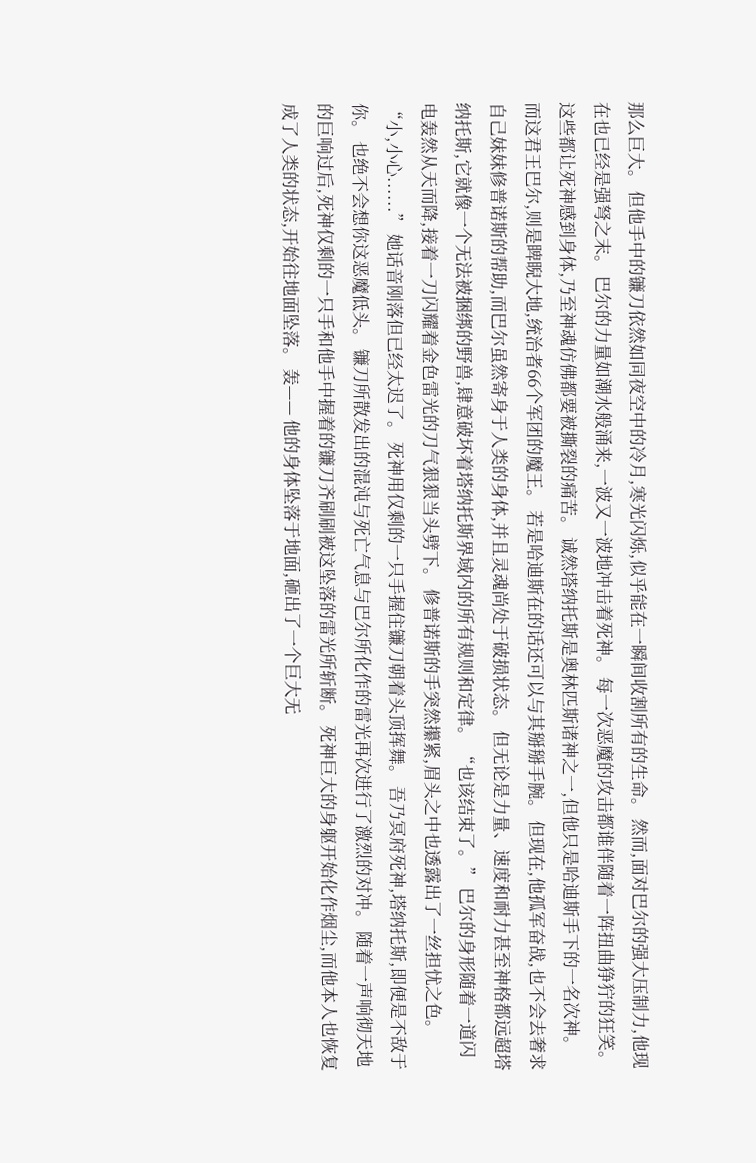那么巨大。 但他手中的镰刀依然如同夜空中的冷月,寒光闪烁,似乎能在一瞬间收割所有的生命。 然而,面对巴尔的强大压制力,他现在也已经是强弩之末。 巴尔的力量如潮水般涌来,一波又一波地冲击着死神。 每一次恶魔的攻击都谁伴随着一阵扭曲狰狞的狂笑。 这些都让死神感到身体,乃至神魂仿佛都要被撕裂的痛苦。 诚然塔纳托斯是奥林匹斯诸神之一,但他只是哈迪斯手下的一名次神。 而这君王巴尔,则是睥睨大地,统治者66个军团的魔王。 若是哈迪斯在的话还可以与其掰掰手腕。 但现在,他孤军奋战,也不会去奢求自己妹妹修普诺斯的帮助,而巴尔虽然寄身于人类的身体,并且灵魂尚处于破损状态。 但无论是力量、速度和耐力甚至神格都远超塔纳托斯,它就像一个无法被捆绑的野兽,肆意破坏着塔纳托斯界域内的所有规则和定律。 “也该结束了。” 巴尔的身形随着一道闪电轰然从天而降,接着一刀闪耀着金色雷光的刀气狠狠当头劈下。 修普诺斯的手突然攥紧,眉头之中也透露出了一丝担忧之色。 “小,小心......” 她话音刚落但已经太迟了。 死神用仅剩的一只手握住镰刀朝着头顶挥舞。 吾乃冥府死神,塔纳托斯,即便是不敌于你。 也绝不会想你这恶魔低头。 镰刀所散发出的混沌与死亡气息与巴尔所化作的雷光再次进行了激烈的对冲。 随着一声响彻天地的巨响过后,死神仅剩的一只手和他手中握着的镰刀齐刷刷被这坠落的雷光所斩断。 死神巨大的身躯开始化作烟尘,而他本人也恢复成了人类的状态,开始往地面坠落。 轰—— 他的身体坠落于地面,砸出了一个巨大无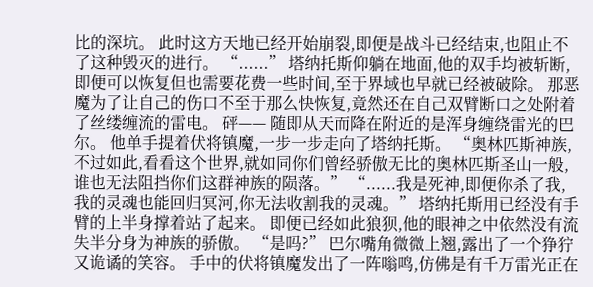比的深坑。 此时这方天地已经开始崩裂,即便是战斗已经结束,也阻止不了这种毁灭的进行。 “......” 塔纳托斯仰躺在地面,他的双手均被斩断,即便可以恢复但也需要花费一些时间,至于界域也早就已经被破除。 那恶魔为了让自己的伤口不至于那么快恢复,竟然还在自己双臂断口之处附着了丝缕缠流的雷电。 砰—— 随即从天而降在附近的是浑身缠绕雷光的巴尔。 他单手提着伏将镇魔,一步一步走向了塔纳托斯。 “奥林匹斯神族,不过如此,看看这个世界,就如同你们曾经骄傲无比的奥林匹斯圣山一般,谁也无法阻挡你们这群神族的陨落。” “......我是死神,即便你杀了我,我的灵魂也能回归冥河,你无法收割我的灵魂。” 塔纳托斯用已经没有手臂的上半身撑着站了起来。 即便已经如此狼狈,他的眼神之中依然没有流失半分身为神族的骄傲。 “是吗?” 巴尔嘴角微微上翘,露出了一个狰狞又诡谲的笑容。 手中的伏将镇魔发出了一阵嗡鸣,仿佛是有千万雷光正在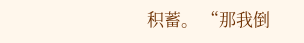积蓄。 “那我倒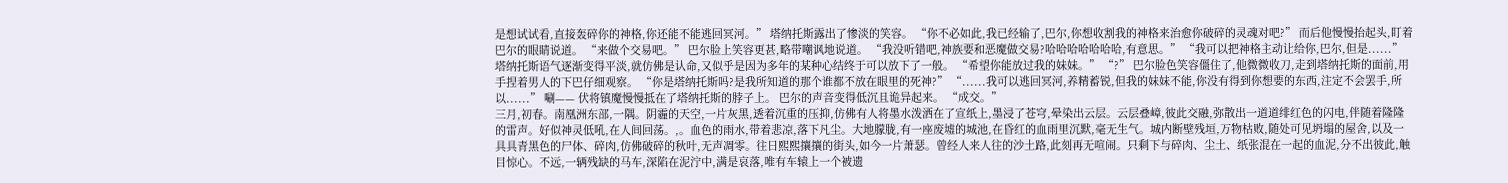是想试试看,直接轰碎你的神格,你还能不能逃回冥河。” 塔纳托斯露出了惨淡的笑容。 “你不必如此,我已经输了,巴尔,你想收割我的神格来治愈你破碎的灵魂对吧?” 而后他慢慢抬起头,盯着巴尔的眼睛说道。 “来做个交易吧。” 巴尔脸上笑容更甚,略带嘲讽地说道。 “我没听错吧,神族要和恶魔做交易?哈哈哈哈哈哈哈,有意思。” “我可以把神格主动让给你,巴尔,但是......” 塔纳托斯语气逐渐变得平淡,就仿佛是认命,又似乎是因为多年的某种心结终于可以放下了一般。 “希望你能放过我的妹妹。” “?” 巴尔脸色笑容僵住了,他微微收刀,走到塔纳托斯的面前,用手捏着男人的下巴仔细观察。 “你是塔纳托斯吗?是我所知道的那个谁都不放在眼里的死神?” “......我可以逃回冥河,养精蓄锐,但我的妹妹不能,你没有得到你想要的东西,注定不会罢手,所以......” 唰—— 伏将镇魔慢慢抵在了塔纳托斯的脖子上。 巴尔的声音变得低沉且诡异起来。 “成交。”
三月,初春。南凰洲东部,一隅。阴霾的天空,一片灰黑,透着沉重的压抑,仿佛有人将墨水泼洒在了宣纸上,墨浸了苍穹,晕染出云层。云层叠嶂,彼此交融,弥散出一道道绯红色的闪电,伴随着隆隆的雷声。好似神灵低吼,在人间回荡。,。血色的雨水,带着悲凉,落下凡尘。大地朦胧,有一座废墟的城池,在昏红的血雨里沉默,毫无生气。城内断壁残垣,万物枯败,随处可见坍塌的屋舍,以及一具具青黑色的尸体、碎肉,仿佛破碎的秋叶,无声凋零。往日熙熙攘攘的街头,如今一片萧瑟。曾经人来人往的沙土路,此刻再无喧闹。只剩下与碎肉、尘土、纸张混在一起的血泥,分不出彼此,触目惊心。不远,一辆残缺的马车,深陷在泥泞中,满是哀落,唯有车辕上一个被遗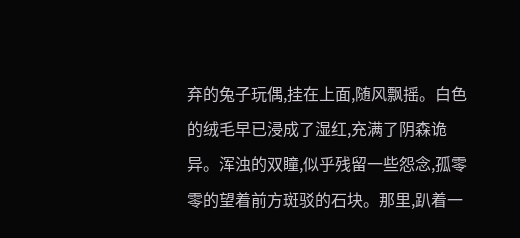弃的兔子玩偶,挂在上面,随风飘摇。白色的绒毛早已浸成了湿红,充满了阴森诡异。浑浊的双瞳,似乎残留一些怨念,孤零零的望着前方斑驳的石块。那里,趴着一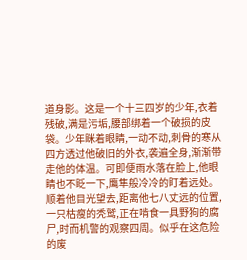道身影。这是一个十三四岁的少年,衣着残破,满是污垢,腰部绑着一个破损的皮袋。少年眯着眼睛,一动不动,刺骨的寒从四方透过他破旧的外衣,袭遍全身,渐渐带走他的体温。可即便雨水落在脸上,他眼睛也不眨一下,鹰隼般冷冷的盯着远处。顺着他目光望去,距离他七八丈远的位置,一只枯瘦的秃鹫,正在啃食一具野狗的腐尸,时而机警的观察四周。似乎在这危险的废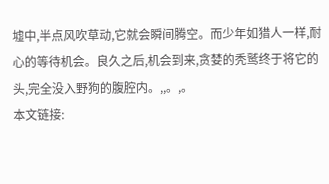墟中,半点风吹草动,它就会瞬间腾空。而少年如猎人一样,耐心的等待机会。良久之后,机会到来,贪婪的秃鹫终于将它的头,完全没入野狗的腹腔内。,,。,。
本文链接: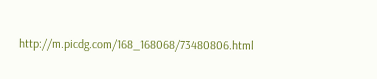http://m.picdg.com/168_168068/73480806.html